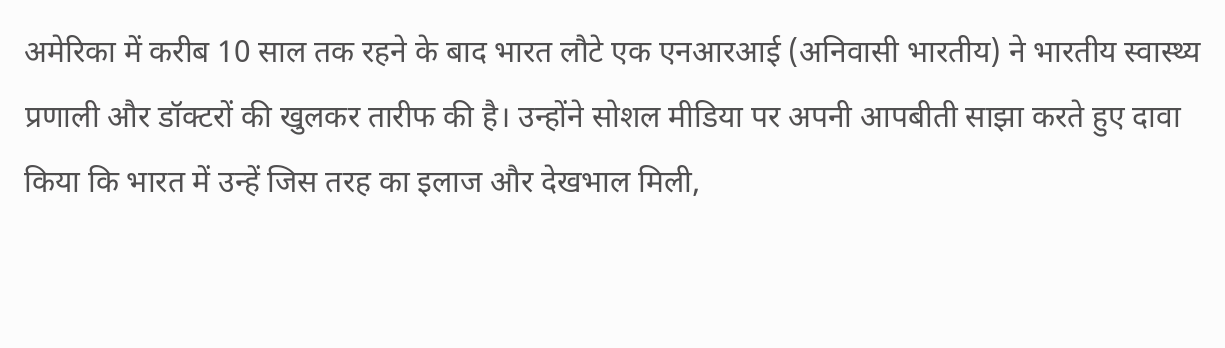अमेरिका में करीब 10 साल तक रहने के बाद भारत लौटे एक एनआरआई (अनिवासी भारतीय) ने भारतीय स्वास्थ्य प्रणाली और डॉक्टरों की खुलकर तारीफ की है। उन्होंने सोशल मीडिया पर अपनी आपबीती साझा करते हुए दावा किया कि भारत में उन्हें जिस तरह का इलाज और देखभाल मिली,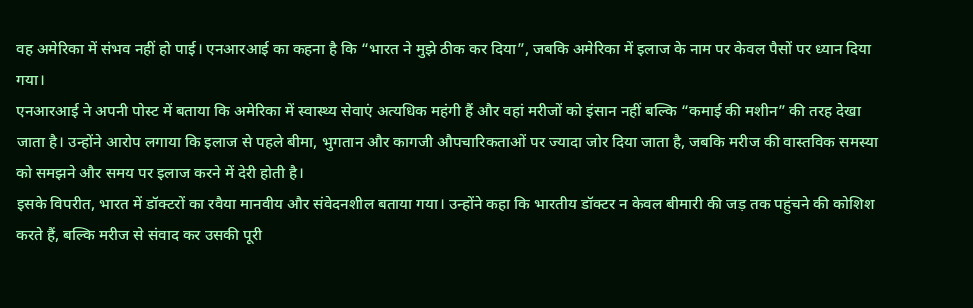वह अमेरिका में संभव नहीं हो पाई। एनआरआई का कहना है कि “भारत ने मुझे ठीक कर दिया”, जबकि अमेरिका में इलाज के नाम पर केवल पैसों पर ध्यान दिया गया।
एनआरआई ने अपनी पोस्ट में बताया कि अमेरिका में स्वास्थ्य सेवाएं अत्यधिक महंगी हैं और वहां मरीजों को इंसान नहीं बल्कि “कमाई की मशीन” की तरह देखा जाता है। उन्होंने आरोप लगाया कि इलाज से पहले बीमा, भुगतान और कागजी औपचारिकताओं पर ज्यादा जोर दिया जाता है, जबकि मरीज की वास्तविक समस्या को समझने और समय पर इलाज करने में देरी होती है।
इसके विपरीत, भारत में डॉक्टरों का रवैया मानवीय और संवेदनशील बताया गया। उन्होंने कहा कि भारतीय डॉक्टर न केवल बीमारी की जड़ तक पहुंचने की कोशिश करते हैं, बल्कि मरीज से संवाद कर उसकी पूरी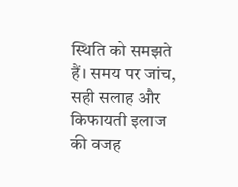स्थिति को समझते हैं। समय पर जांच, सही सलाह और किफायती इलाज की वजह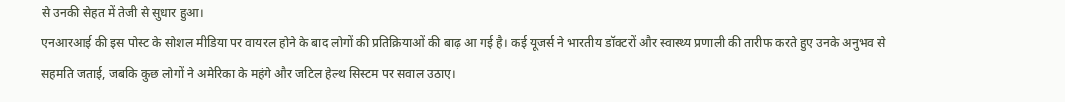से उनकी सेहत में तेजी से सुधार हुआ।
एनआरआई की इस पोस्ट के सोशल मीडिया पर वायरल होने के बाद लोगों की प्रतिक्रियाओं की बाढ़ आ गई है। कई यूजर्स ने भारतीय डॉक्टरों और स्वास्थ्य प्रणाली की तारीफ करते हुए उनके अनुभव से सहमति जताई, जबकि कुछ लोगों ने अमेरिका के महंगे और जटिल हेल्थ सिस्टम पर सवाल उठाए।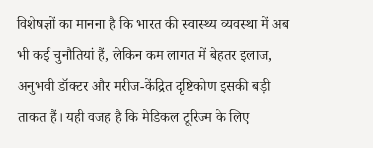विशेषज्ञों का मानना है कि भारत की स्वास्थ्य व्यवस्था में अब भी कई चुनौतियां हैं, लेकिन कम लागत में बेहतर इलाज, अनुभवी डॉक्टर और मरीज-केंद्रित दृष्टिकोण इसकी बड़ी ताकत हैं। यही वजह है कि मेडिकल टूरिज्म के लिए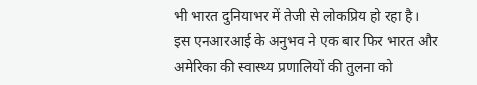भी भारत दुनियाभर में तेजी से लोकप्रिय हो रहा है।
इस एनआरआई के अनुभव ने एक बार फिर भारत और अमेरिका की स्वास्थ्य प्रणालियों की तुलना को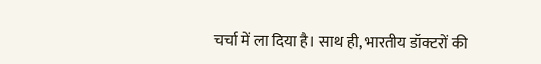चर्चा में ला दिया है। साथ ही, भारतीय डॉक्टरों की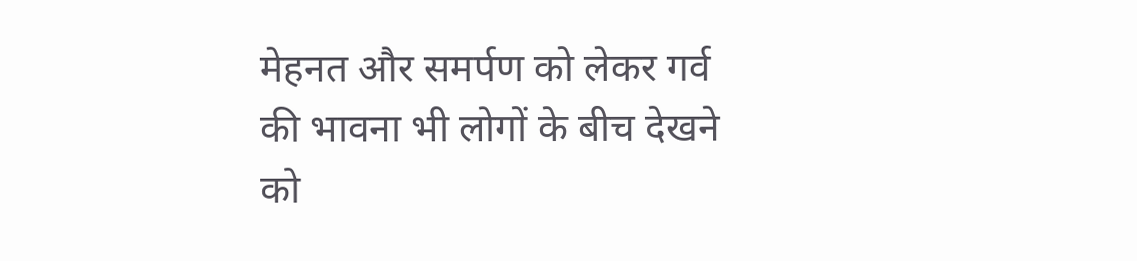मेहनत और समर्पण को लेकर गर्व की भावना भी लोगों के बीच देखने को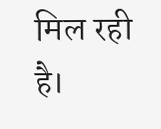मिल रही है।